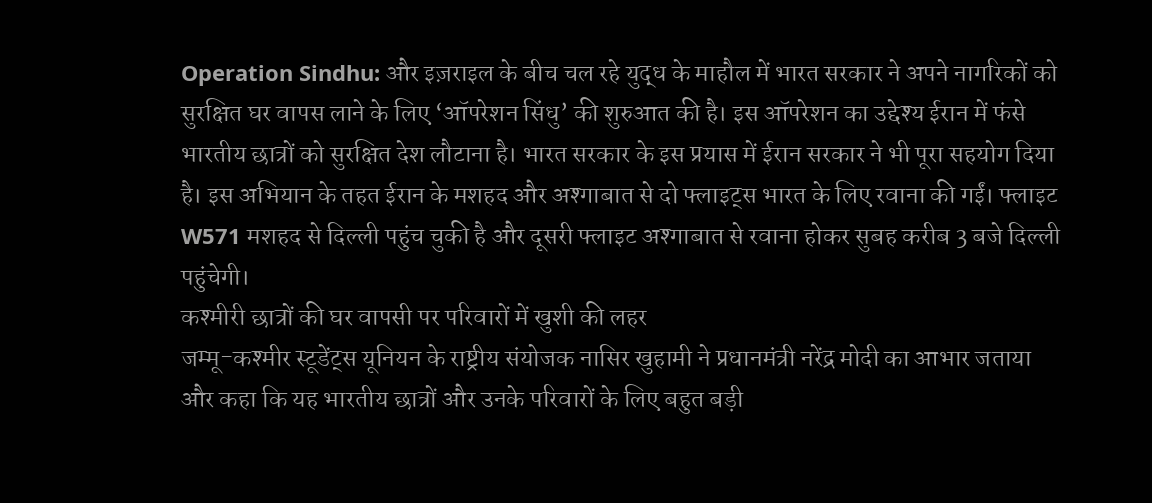Operation Sindhu: और इज़राइल के बीच चल रहे युद्ध के माहौल में भारत सरकार ने अपने नागरिकों को सुरक्षित घर वापस लाने के लिए ‘ऑपरेशन सिंधु’ की शुरुआत की है। इस ऑपरेशन का उद्देश्य ईरान में फंसे भारतीय छात्रों को सुरक्षित देश लौटाना है। भारत सरकार के इस प्रयास में ईरान सरकार ने भी पूरा सहयोग दिया है। इस अभियान के तहत ईरान के मशहद और अश्गाबात से दो फ्लाइट्स भारत के लिए रवाना की गईं। फ्लाइट W571 मशहद से दिल्ली पहुंच चुकी है और दूसरी फ्लाइट अश्गाबात से रवाना होकर सुबह करीब 3 बजे दिल्ली पहुंचेगी।
कश्मीरी छात्रों की घर वापसी पर परिवारों में खुशी की लहर
जम्मू-कश्मीर स्टूडेंट्स यूनियन के राष्ट्रीय संयोजक नासिर खुहामी ने प्रधानमंत्री नरेंद्र मोदी का आभार जताया और कहा कि यह भारतीय छात्रों और उनके परिवारों के लिए बहुत बड़ी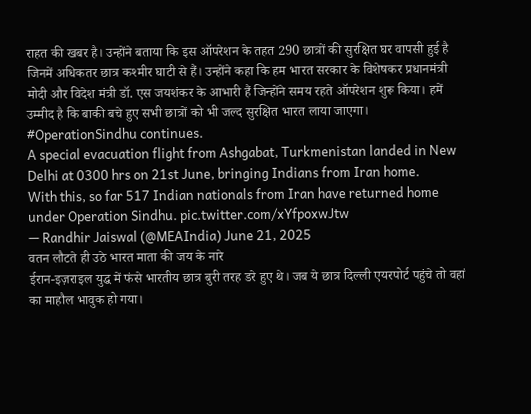राहत की खबर है। उन्होंने बताया कि इस ऑपरेशन के तहत 290 छात्रों की सुरक्षित घर वापसी हुई है जिनमें अधिकतर छात्र कश्मीर घाटी से हैं। उन्होंने कहा कि हम भारत सरकार के विशेषकर प्रधानमंत्री मोदी और विदेश मंत्री डॉ. एस जयशंकर के आभारी हैं जिन्होंने समय रहते ऑपरेशन शुरू किया। हमें उम्मीद है कि बाकी बचे हुए सभी छात्रों को भी जल्द सुरक्षित भारत लाया जाएगा।
#OperationSindhu continues.
A special evacuation flight from Ashgabat, Turkmenistan landed in New Delhi at 0300 hrs on 21st June, bringing Indians from Iran home.
With this, so far 517 Indian nationals from Iran have returned home under Operation Sindhu. pic.twitter.com/xYfpoxwJtw
— Randhir Jaiswal (@MEAIndia) June 21, 2025
वतन लौटते ही उठे भारत माता की जय के नारे
ईरान-इज़राइल युद्ध में फंसे भारतीय छात्र बुरी तरह डरे हुए थे। जब ये छात्र दिल्ली एयरपोर्ट पहुंचे तो वहां का माहौल भावुक हो गया।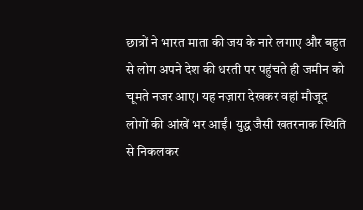छात्रों ने भारत माता की जय के नारे लगाए और बहुत से लोग अपने देश की धरती पर पहुंचते ही जमीन को चूमते नजर आए। यह नज़ारा देखकर वहां मौजूद लोगों की आंखें भर आईं। युद्ध जैसी खतरनाक स्थिति से निकलकर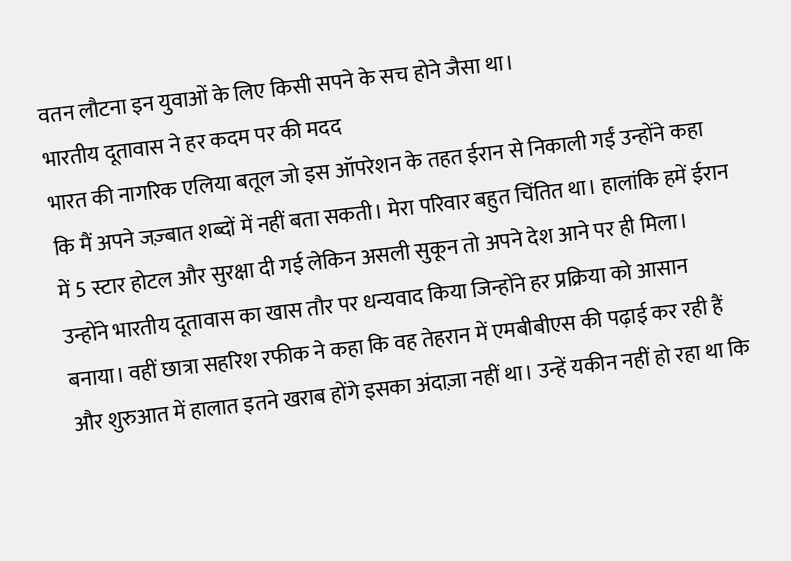वतन लौटना इन युवाओं के लिए किसी सपने के सच होने जैसा था।
भारतीय दूतावास ने हर कदम पर की मदद
भारत की नागरिक एलिया बतूल जो इस ऑपरेशन के तहत ईरान से निकाली गईं उन्होंने कहा कि मैं अपने जज़्बात शब्दों में नहीं बता सकती। मेरा परिवार बहुत चिंतित था। हालांकि हमें ईरान में 5 स्टार होटल और सुरक्षा दी गई लेकिन असली सुकून तो अपने देश आने पर ही मिला। उन्होंने भारतीय दूतावास का खास तौर पर धन्यवाद किया जिन्होंने हर प्रक्रिया को आसान बनाया। वहीं छात्रा सहरिश रफीक ने कहा कि वह तेहरान में एमबीबीएस की पढ़ाई कर रही हैं और शुरुआत में हालात इतने खराब होंगे इसका अंदाज़ा नहीं था। उन्हें यकीन नहीं हो रहा था कि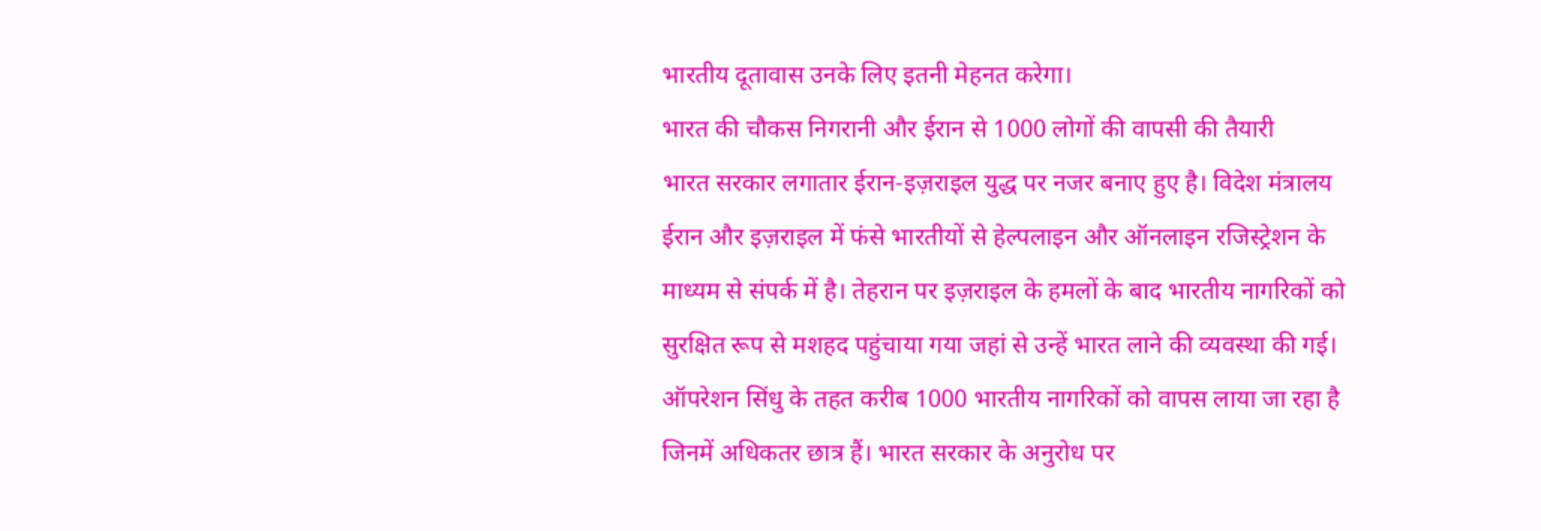भारतीय दूतावास उनके लिए इतनी मेहनत करेगा।
भारत की चौकस निगरानी और ईरान से 1000 लोगों की वापसी की तैयारी
भारत सरकार लगातार ईरान-इज़राइल युद्ध पर नजर बनाए हुए है। विदेश मंत्रालय ईरान और इज़राइल में फंसे भारतीयों से हेल्पलाइन और ऑनलाइन रजिस्ट्रेशन के माध्यम से संपर्क में है। तेहरान पर इज़राइल के हमलों के बाद भारतीय नागरिकों को सुरक्षित रूप से मशहद पहुंचाया गया जहां से उन्हें भारत लाने की व्यवस्था की गई। ऑपरेशन सिंधु के तहत करीब 1000 भारतीय नागरिकों को वापस लाया जा रहा है जिनमें अधिकतर छात्र हैं। भारत सरकार के अनुरोध पर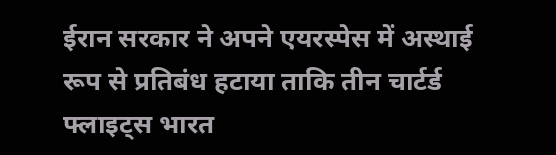ईरान सरकार ने अपने एयरस्पेस में अस्थाई रूप से प्रतिबंध हटाया ताकि तीन चार्टर्ड फ्लाइट्स भारत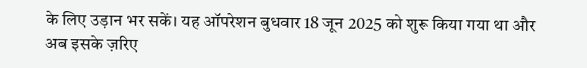के लिए उड़ान भर सकें। यह ऑपरेशन बुधवार 18 जून 2025 को शुरू किया गया था और अब इसके ज़रिए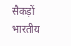सैकड़ों भारतीय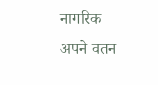नागरिक अपने वतन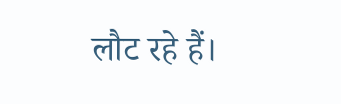लौट रहे हैं।